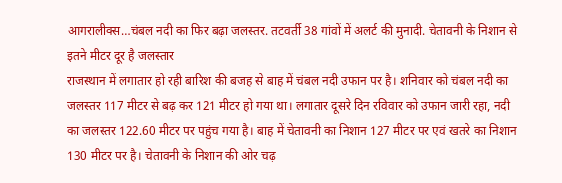आगरालीक्स…चंबल नदी का फिर बढ़ा जलस्तर. तटवर्ती 38 गांवों में अलर्ट की मुनादी. चेतावनी के निशान से इतने मीटर दूर है जलस्तार
राजस्थान में लगातार हो रही बारिश की बजह से बाह में चंबल नदी उफान पर है। शनिवार को चंबल नदी का जलस्तर 117 मीटर से बढ़ कर 121 मीटर हो गया था। लगातार दूसरे दिन रविवार को उफान जारी रहा, नदी का जलस्तर 122.60 मीटर पर पहुंच गया है। बाह में चेतावनी का निशान 127 मीटर पर एवं खतरे का निशान 130 मीटर पर है। चेतावनी के निशान की ओर चढ़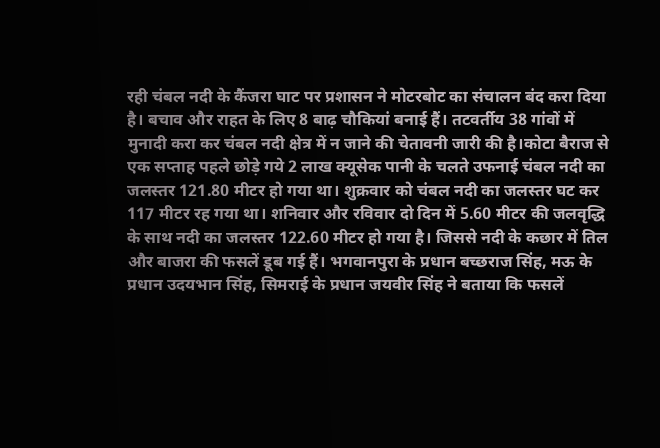रही चंबल नदी के कैंजरा घाट पर प्रशासन ने मोटरबोट का संचालन बंद करा दिया है। बचाव और राहत के लिए 8 बाढ़ चौकियां बनाई हैं। तटवर्तीय 38 गांवों में मुनादी करा कर चंबल नदी क्षेत्र में न जाने की चेतावनी जारी की है।कोटा बैराज से एक सप्ताह पहले छोड़े गये 2 लाख क्यूसेक पानी के चलते उफनाई चंबल नदी का जलस्तर 121.80 मीटर हो गया था। शुक्रवार को चंबल नदी का जलस्तर घट कर 117 मीटर रह गया था। शनिवार और रविवार दो दिन में 5.60 मीटर की जलवृद्धि के साथ नदी का जलस्तर 122.60 मीटर हो गया है। जिससे नदी के कछार में तिल और बाजरा की फसलें डूब गई हैं। भगवानपुरा के प्रधान बच्छराज सिंह, मऊ के प्रधान उदयभान सिंह, सिमराई के प्रधान जयवीर सिंह ने बताया कि फसलें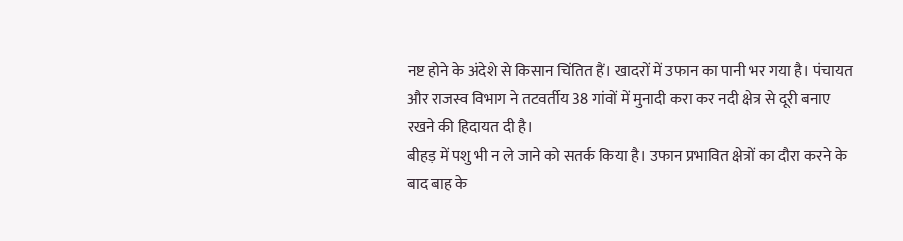नष्ट होने के अंदेशे से किसान चिंतित हैं। खादरों में उफान का पानी भर गया है। पंचायत और राजस्व विभाग ने तटवर्तीय 38 गांवों में मुनादी करा कर नदी क्षेत्र से दूरी बनाए रखने की हिदायत दी है।
बीहड़ में पशु भी न ले जाने को सतर्क किया है। उफान प्रभावित क्षेत्रों का दौरा करने के बाद बाह के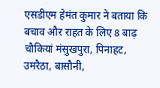एसडीएम हेमंत कुमार ने बताया कि बचाव और राहत के लिए 8 बाढ़ चौकियां मंसुखपुरा, पिनाहट, उमरैठा, बासौनी,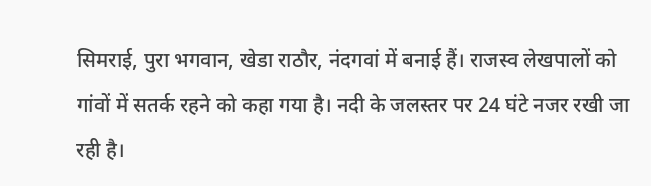सिमराई, पुरा भगवान, खेडा राठौर, नंदगवां में बनाई हैं। राजस्व लेखपालों को गांवों में सतर्क रहने को कहा गया है। नदी के जलस्तर पर 24 घंटे नजर रखी जा रही है।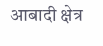आबादी क्षेत्र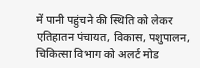में पानी पहुंचने की स्थिति को लेकर एतिहातन पंचायत, विकास, पशुपालन, चिकित्सा विभाग को अलर्ट मोड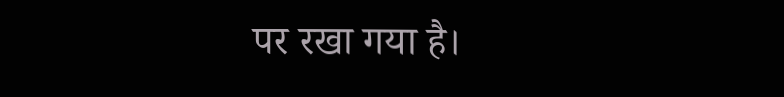पर रखा गया है।